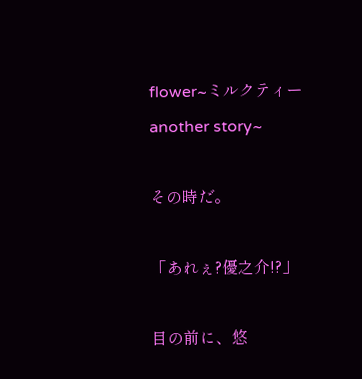flower~ミルクティー another story~

その時だ。

「あれぇ?優之介!?」

目の前に、悠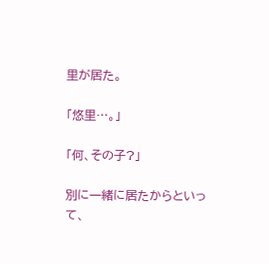里が居た。

「悠里…。」

「何、その子?」

別に一緒に居たからといって、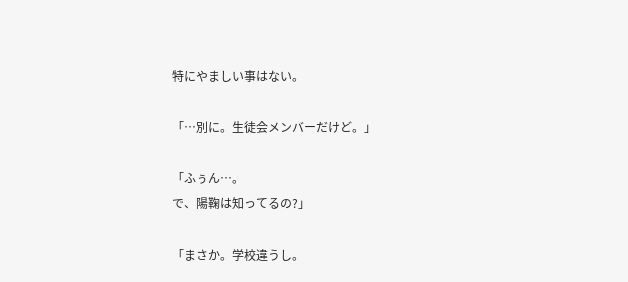特にやましい事はない。

「…別に。生徒会メンバーだけど。」

「ふぅん…。
で、陽鞠は知ってるの?」

「まさか。学校違うし。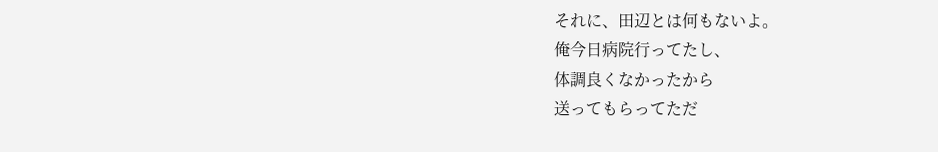それに、田辺とは何もないよ。
俺今日病院行ってたし、
体調良くなかったから
送ってもらってただ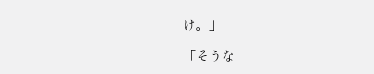け。」

「そうな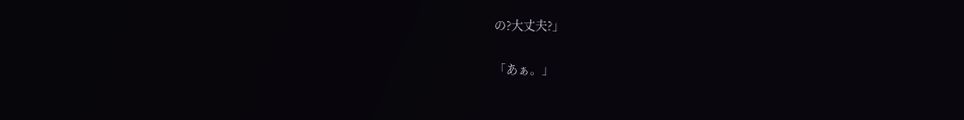の?大丈夫?」

「あぁ。」